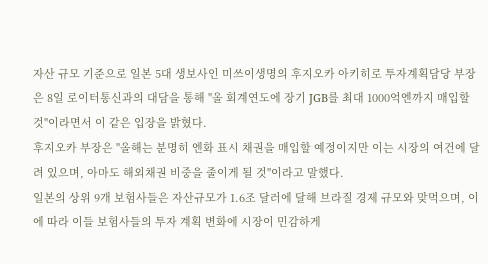자산 규모 기준으로 일본 5대 생보사인 미쓰이생명의 후지오카 아키히로 투자계획담당 부장은 8일 로이터통신과의 대담을 통해 "올 회계연도에 장기 JGB를 최대 1000억엔까지 매입할 것"이라면서 이 같은 입장을 밝혔다.
후지오카 부장은 "올해는 분명히 엔화 표시 채권을 매입할 예정이지만 이는 시장의 여건에 달려 있으며, 아마도 해외채권 비중을 줄이게 될 것"이라고 말했다.
일본의 상위 9개 보험사들은 자산규모가 1.6조 달러에 달해 브라질 경제 규모와 맞먹으며, 이에 따라 이들 보험사들의 투자 계획 변화에 시장이 민감하게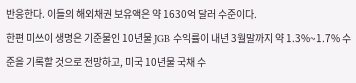반응한다. 이들의 해외채권 보유액은 약 1630억 달러 수준이다.
한편 미쓰이 생명은 기준물인 10년물 JGB 수익률이 내년 3월말까지 약 1.3%~1.7% 수준을 기록할 것으로 전망하고, 미국 10년물 국채 수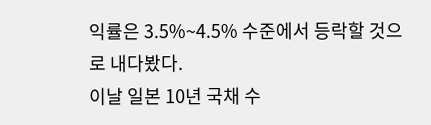익률은 3.5%~4.5% 수준에서 등락할 것으로 내다봤다.
이날 일본 10년 국채 수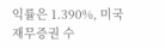익률은 1.390%, 미국 재무증권 수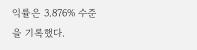익률은 3.876% 수준을 기록했다.